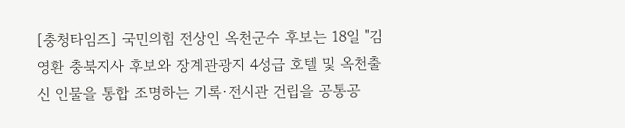[충청타임즈] 국민의힘 전상인 옥천군수 후보는 18일 "김영환 충북지사 후보와 장계관광지 4성급 호텔 및 옥천출신 인물을 통합 조명하는 기록·전시관 건립을 공통공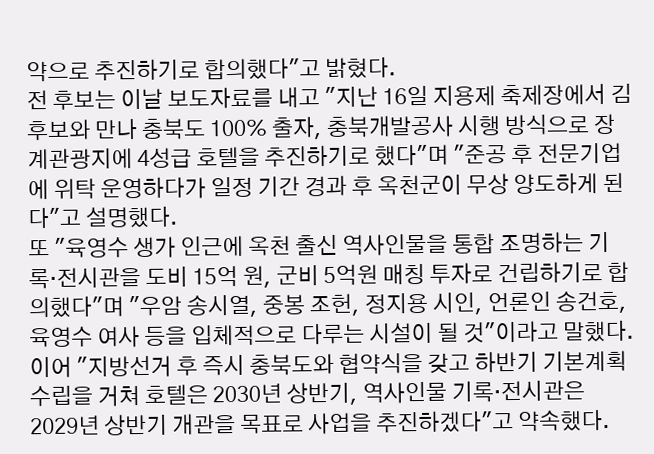약으로 추진하기로 합의했다"고 밝혔다.
전 후보는 이날 보도자료를 내고 "지난 16일 지용제 축제장에서 김 후보와 만나 충북도 100% 출자, 충북개발공사 시행 방식으로 장계관광지에 4성급 호텔을 추진하기로 했다"며 "준공 후 전문기업에 위탁 운영하다가 일정 기간 경과 후 옥천군이 무상 양도하게 된다"고 설명했다.
또 "육영수 생가 인근에 옥천 출신 역사인물을 통합 조명하는 기록·전시관을 도비 15억 원, 군비 5억원 매칭 투자로 건립하기로 합의했다"며 "우암 송시열, 중봉 조헌, 정지용 시인, 언론인 송건호, 육영수 여사 등을 입체적으로 다루는 시설이 될 것"이라고 말했다.
이어 "지방선거 후 즉시 충북도와 협약식을 갖고 하반기 기본계획 수립을 거쳐 호텔은 2030년 상반기, 역사인물 기록·전시관은 2029년 상반기 개관을 목표로 사업을 추진하겠다"고 약속했다.